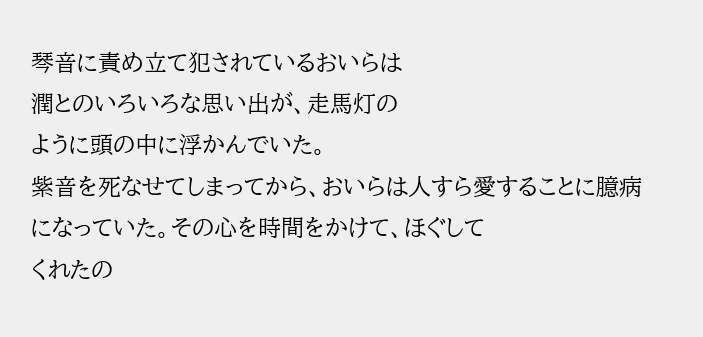琴音に責め立て犯されているおいらは
潤とのいろいろな思い出が、走馬灯の
ように頭の中に浮かんでいた。
紫音を死なせてしまってから、おいらは人すら愛することに臆病になっていた。その心を時間をかけて、ほぐして
くれたの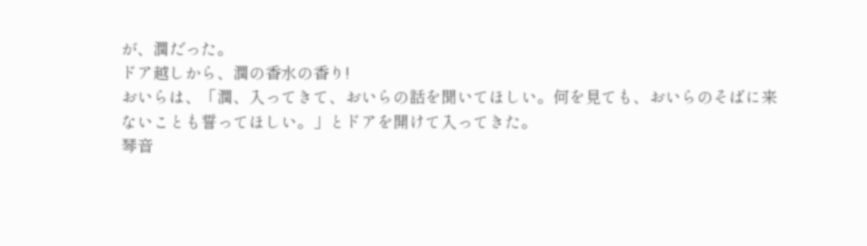が、潤だった。
ドア越しから、潤の香水の香り!
おいらは、「潤、入ってきて、おいらの話を聞いてほしい。何を見ても、おいらのそばに来ないことも誓ってほしい。」とドアを開けて入ってきた。
琴音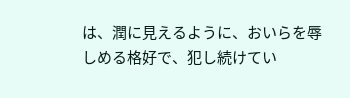は、潤に見えるように、おいらを辱しめる格好で、犯し続けてい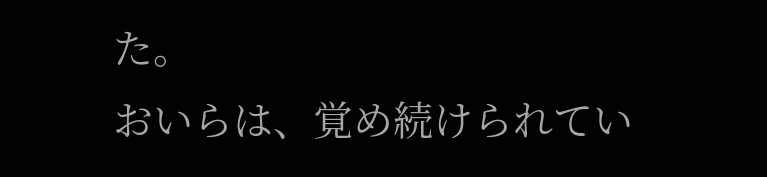た。
おいらは、覚め続けられてい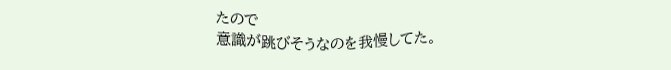たので
意識が跳びそうなのを我慢してた。